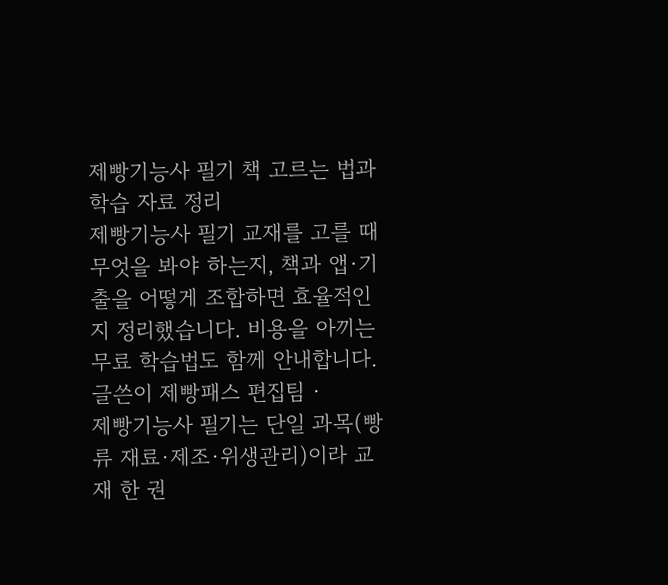제빵기능사 필기 책 고르는 법과 학습 자료 정리
제빵기능사 필기 교재를 고를 때 무엇을 봐야 하는지, 책과 앱·기출을 어떻게 조합하면 효율적인지 정리했습니다. 비용을 아끼는 무료 학습법도 함께 안내합니다.
글쓴이 제빵패스 편집팀 ·
제빵기능사 필기는 단일 과목(빵류 재료·제조·위생관리)이라 교재 한 권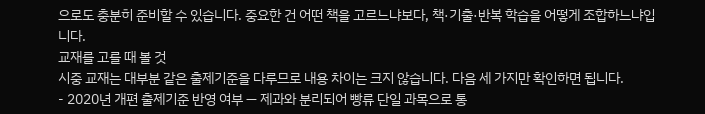으로도 충분히 준비할 수 있습니다. 중요한 건 어떤 책을 고르느냐보다, 책·기출·반복 학습을 어떻게 조합하느냐입니다.
교재를 고를 때 볼 것
시중 교재는 대부분 같은 출제기준을 다루므로 내용 차이는 크지 않습니다. 다음 세 가지만 확인하면 됩니다.
- 2020년 개편 출제기준 반영 여부 — 제과와 분리되어 빵류 단일 과목으로 통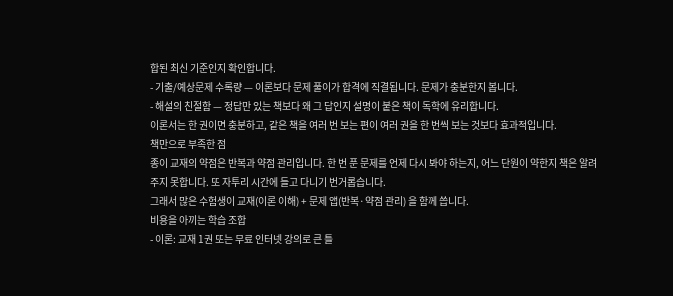합된 최신 기준인지 확인합니다.
- 기출/예상문제 수록량 — 이론보다 문제 풀이가 합격에 직결됩니다. 문제가 충분한지 봅니다.
- 해설의 친절함 — 정답만 있는 책보다 왜 그 답인지 설명이 붙은 책이 독학에 유리합니다.
이론서는 한 권이면 충분하고, 같은 책을 여러 번 보는 편이 여러 권을 한 번씩 보는 것보다 효과적입니다.
책만으로 부족한 점
종이 교재의 약점은 반복과 약점 관리입니다. 한 번 푼 문제를 언제 다시 봐야 하는지, 어느 단원이 약한지 책은 알려주지 못합니다. 또 자투리 시간에 들고 다니기 번거롭습니다.
그래서 많은 수험생이 교재(이론 이해) + 문제 앱(반복·약점 관리) 을 함께 씁니다.
비용을 아끼는 학습 조합
- 이론: 교재 1권 또는 무료 인터넷 강의로 큰 틀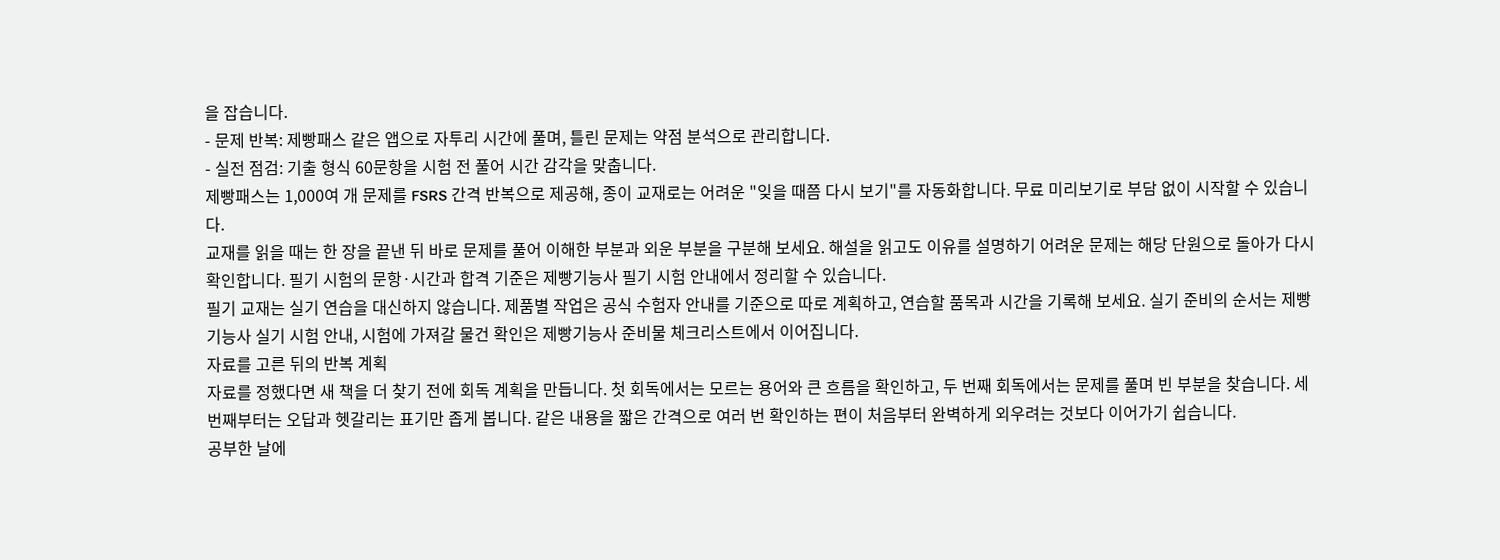을 잡습니다.
- 문제 반복: 제빵패스 같은 앱으로 자투리 시간에 풀며, 틀린 문제는 약점 분석으로 관리합니다.
- 실전 점검: 기출 형식 60문항을 시험 전 풀어 시간 감각을 맞춥니다.
제빵패스는 1,000여 개 문제를 FSRS 간격 반복으로 제공해, 종이 교재로는 어려운 "잊을 때쯤 다시 보기"를 자동화합니다. 무료 미리보기로 부담 없이 시작할 수 있습니다.
교재를 읽을 때는 한 장을 끝낸 뒤 바로 문제를 풀어 이해한 부분과 외운 부분을 구분해 보세요. 해설을 읽고도 이유를 설명하기 어려운 문제는 해당 단원으로 돌아가 다시 확인합니다. 필기 시험의 문항·시간과 합격 기준은 제빵기능사 필기 시험 안내에서 정리할 수 있습니다.
필기 교재는 실기 연습을 대신하지 않습니다. 제품별 작업은 공식 수험자 안내를 기준으로 따로 계획하고, 연습할 품목과 시간을 기록해 보세요. 실기 준비의 순서는 제빵기능사 실기 시험 안내, 시험에 가져갈 물건 확인은 제빵기능사 준비물 체크리스트에서 이어집니다.
자료를 고른 뒤의 반복 계획
자료를 정했다면 새 책을 더 찾기 전에 회독 계획을 만듭니다. 첫 회독에서는 모르는 용어와 큰 흐름을 확인하고, 두 번째 회독에서는 문제를 풀며 빈 부분을 찾습니다. 세 번째부터는 오답과 헷갈리는 표기만 좁게 봅니다. 같은 내용을 짧은 간격으로 여러 번 확인하는 편이 처음부터 완벽하게 외우려는 것보다 이어가기 쉽습니다.
공부한 날에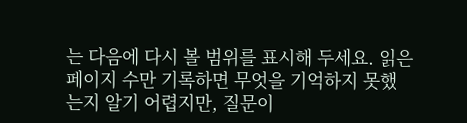는 다음에 다시 볼 범위를 표시해 두세요. 읽은 페이지 수만 기록하면 무엇을 기억하지 못했는지 알기 어렵지만, 질문이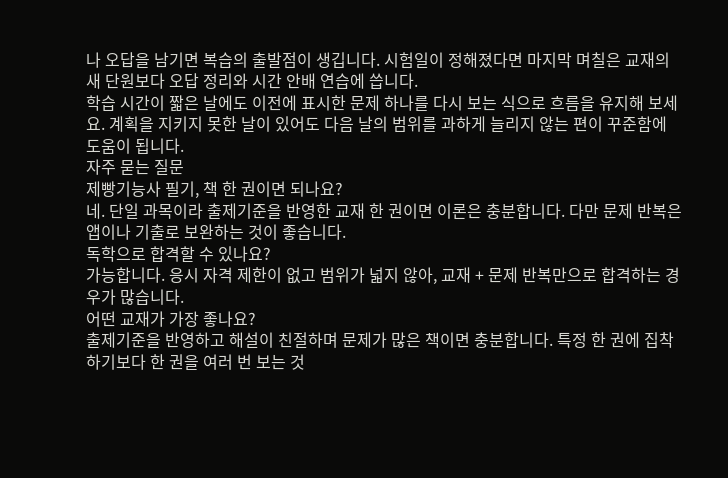나 오답을 남기면 복습의 출발점이 생깁니다. 시험일이 정해졌다면 마지막 며칠은 교재의 새 단원보다 오답 정리와 시간 안배 연습에 씁니다.
학습 시간이 짧은 날에도 이전에 표시한 문제 하나를 다시 보는 식으로 흐름을 유지해 보세요. 계획을 지키지 못한 날이 있어도 다음 날의 범위를 과하게 늘리지 않는 편이 꾸준함에 도움이 됩니다.
자주 묻는 질문
제빵기능사 필기, 책 한 권이면 되나요?
네. 단일 과목이라 출제기준을 반영한 교재 한 권이면 이론은 충분합니다. 다만 문제 반복은 앱이나 기출로 보완하는 것이 좋습니다.
독학으로 합격할 수 있나요?
가능합니다. 응시 자격 제한이 없고 범위가 넓지 않아, 교재 + 문제 반복만으로 합격하는 경우가 많습니다.
어떤 교재가 가장 좋나요?
출제기준을 반영하고 해설이 친절하며 문제가 많은 책이면 충분합니다. 특정 한 권에 집착하기보다 한 권을 여러 번 보는 것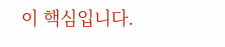이 핵심입니다.